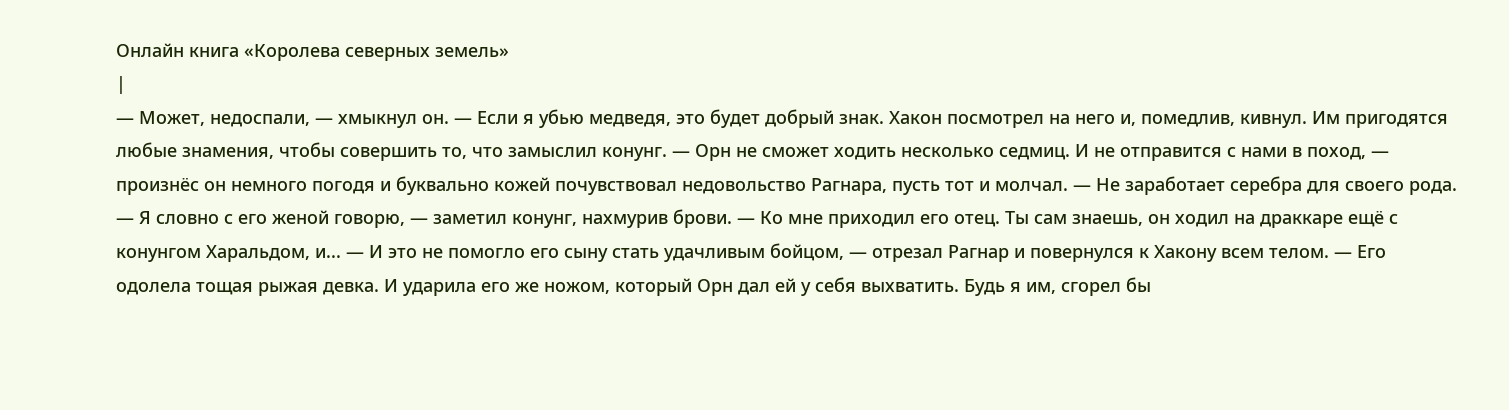Онлайн книга «Королева северных земель»
|
— Может, недоспали, — хмыкнул он. — Если я убью медведя, это будет добрый знак. Хакон посмотрел на него и, помедлив, кивнул. Им пригодятся любые знамения, чтобы совершить то, что замыслил конунг. — Орн не сможет ходить несколько седмиц. И не отправится с нами в поход, — произнёс он немного погодя и буквально кожей почувствовал недовольство Рагнара, пусть тот и молчал. — Не заработает серебра для своего рода. — Я словно с его женой говорю, — заметил конунг, нахмурив брови. — Ко мне приходил его отец. Ты сам знаешь, он ходил на драккаре ещё с конунгом Харальдом, и... — И это не помогло его сыну стать удачливым бойцом, — отрезал Рагнар и повернулся к Хакону всем телом. — Его одолела тощая рыжая девка. И ударила его же ножом, который Орн дал ей у себя выхватить. Будь я им, сгорел бы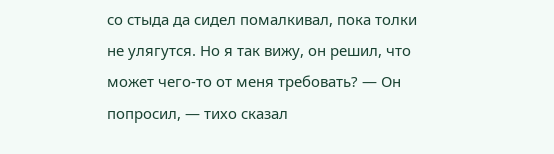со стыда да сидел помалкивал, пока толки не улягутся. Но я так вижу, он решил, что может чего-то от меня требовать? — Он попросил, — тихо сказал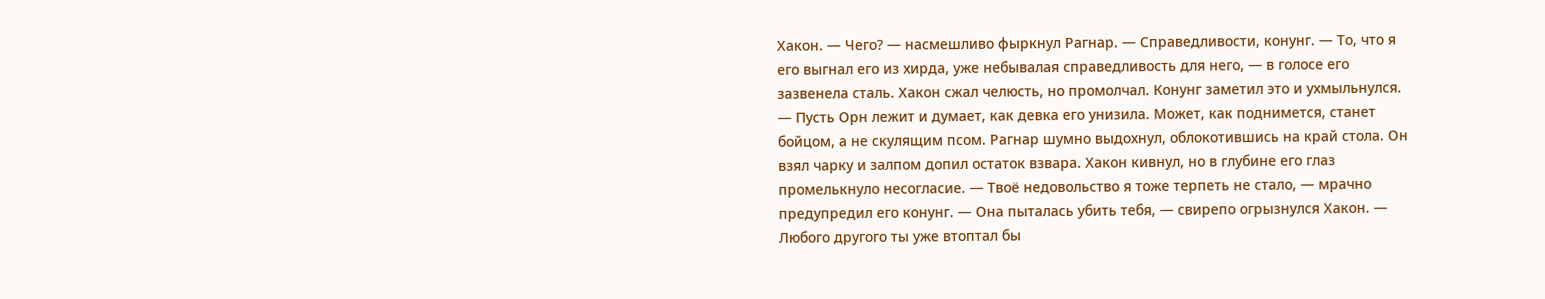Хакон. — Чего? — насмешливо фыркнул Рагнар. — Справедливости, конунг. — То, что я его выгнал его из хирда, уже небывалая справедливость для него, — в голосе его зазвенела сталь. Хакон сжал челюсть, но промолчал. Конунг заметил это и ухмыльнулся. — Пусть Орн лежит и думает, как девка его унизила. Может, как поднимется, станет бойцом, а не скулящим псом. Рагнар шумно выдохнул, облокотившись на край стола. Он взял чарку и залпом допил остаток взвара. Хакон кивнул, но в глубине его глаз промелькнуло несогласие. — Твоё недовольство я тоже терпеть не стало, — мрачно предупредил его конунг. — Она пыталась убить тебя, — свирепо огрызнулся Хакон. — Любого другого ты уже втоптал бы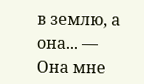в землю, а она... — Она мне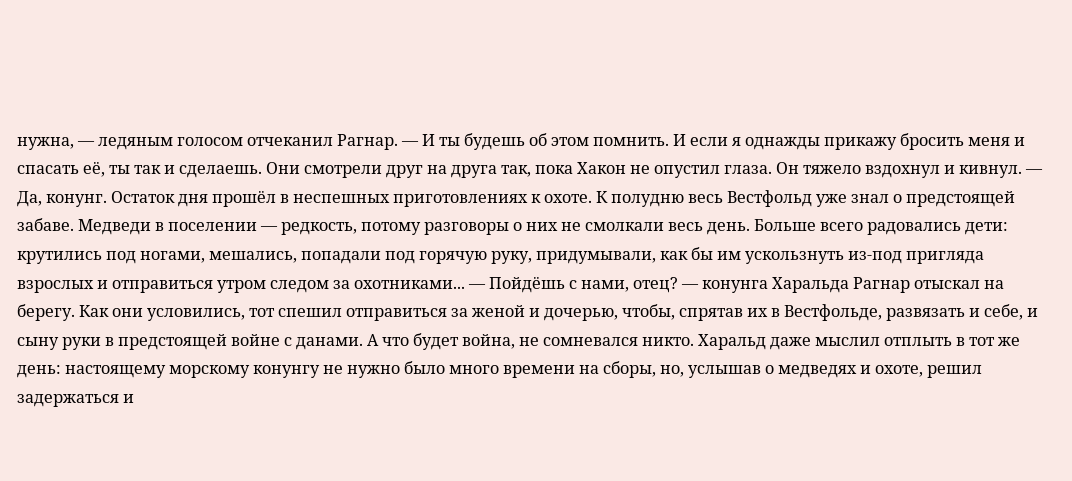нужна, — ледяным голосом отчеканил Рагнар. — И ты будешь об этом помнить. И если я однажды прикажу бросить меня и спасать её, ты так и сделаешь. Они смотрели друг на друга так, пока Хакон не опустил глаза. Он тяжело вздохнул и кивнул. — Да, конунг. Остаток дня прошёл в неспешных приготовлениях к охоте. К полудню весь Вестфольд уже знал о предстоящей забаве. Медведи в поселении — редкость, потому разговоры о них не смолкали весь день. Больше всего радовались дети: крутились под ногами, мешались, попадали под горячую руку, придумывали, как бы им ускользнуть из-под пригляда взрослых и отправиться утром следом за охотниками... — Пойдёшь с нами, отец? — конунга Харальда Рагнар отыскал на берегу. Как они условились, тот спешил отправиться за женой и дочерью, чтобы, спрятав их в Вестфольде, развязать и себе, и сыну руки в предстоящей войне с данами. А что будет война, не сомневался никто. Харальд даже мыслил отплыть в тот же день: настоящему морскому конунгу не нужно было много времени на сборы, но, услышав о медведях и охоте, решил задержаться и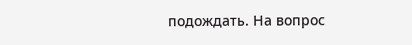подождать. На вопрос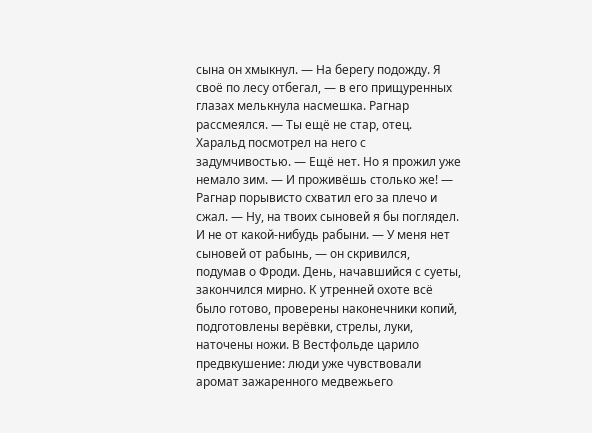сына он хмыкнул. — На берегу подожду. Я своё по лесу отбегал, — в его прищуренных глазах мелькнула насмешка. Рагнар рассмеялся. — Ты ещё не стар, отец. Харальд посмотрел на него с задумчивостью. — Ещё нет. Но я прожил уже немало зим. — И проживёшь столько же! — Рагнар порывисто схватил его за плечо и сжал. — Ну, на твоих сыновей я бы поглядел. И не от какой-нибудь рабыни. — У меня нет сыновей от рабынь, — он скривился, подумав о Фроди. День, начавшийся с суеты, закончился мирно. К утренней охоте всё было готово, проверены наконечники копий, подготовлены верёвки, стрелы, луки, наточены ножи. В Вестфольде царило предвкушение: люди уже чувствовали аромат зажаренного медвежьего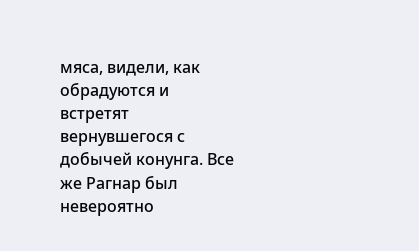мяса, видели, как обрадуются и встретят вернувшегося с добычей конунга. Все же Рагнар был невероятно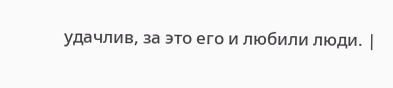удачлив, за это его и любили люди. |